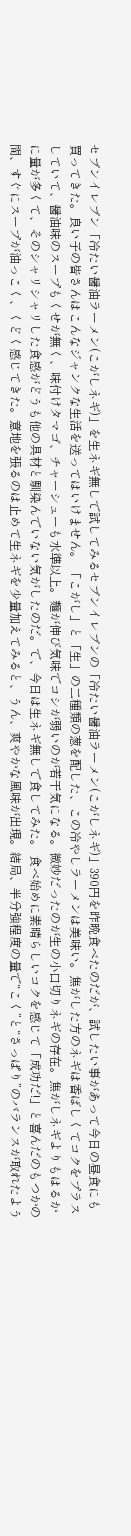セブンイレブン「冷たい醤油ラーメン(こがしネギ)」を生ネギ無しで試してみるセブンイレブンの「冷たい醤油ラーメン(こがしネギ)」390円を昨晩食べたのだが、試したい事があって今日の昼食にも買ってきた。良い子の皆さんはこんなジャンクな生活を送ってはいけません。 「こがし」と「生」の二種類の葱を配した、この冷やしラーメンは美味い。焦がした方のネギは香ばしくてコクをプラスしていて、醤油味のスープもくせが無く、味付けタマゴ、チャーシューも水準以上。麺が伸び気味でコシが弱いのが若干気になる。微妙だったのが生の小口切りネギの存在。焦がしネギよりもはるかに量が多くて、そのシャリシャリした食感がどうも他の具材と馴染んでいない気がしたのだ。で、今日は生ネギ無しで食してみた。 食べ始めに素晴らしいコクを感じて「成功だ!」と喜んだのもつかの間、すぐにスープが油っこく、くどく感じてきた。意地を張るのは止めて生ネギを少量加えてみると、うん、爽やかな風味が出現。結局、半分強程度の量で“こく”と“さっぱり”のバランスが取れたよう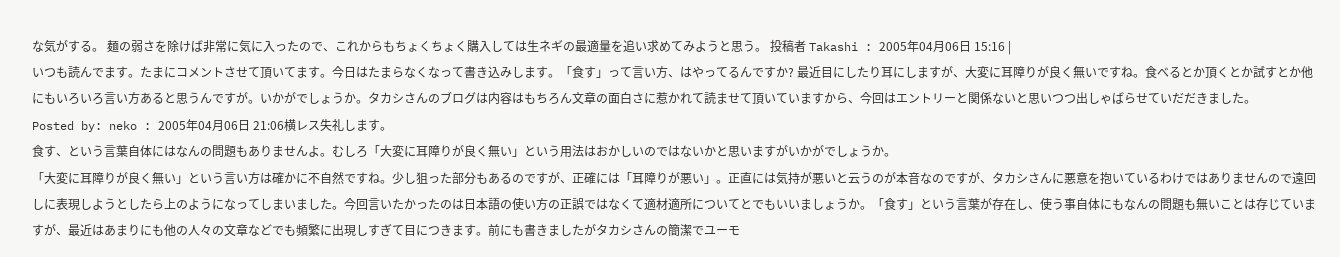な気がする。 麺の弱さを除けば非常に気に入ったので、これからもちょくちょく購入しては生ネギの最適量を追い求めてみようと思う。 投稿者 Takashi : 2005年04月06日 15:16 |
いつも読んでます。たまにコメントさせて頂いてます。今日はたまらなくなって書き込みします。「食す」って言い方、はやってるんですか? 最近目にしたり耳にしますが、大変に耳障りが良く無いですね。食べるとか頂くとか試すとか他にもいろいろ言い方あると思うんですが。いかがでしょうか。タカシさんのブログは内容はもちろん文章の面白さに惹かれて読ませて頂いていますから、今回はエントリーと関係ないと思いつつ出しゃばらせていだだきました。
Posted by: neko : 2005年04月06日 21:06横レス失礼します。
食す、という言葉自体にはなんの問題もありませんよ。むしろ「大変に耳障りが良く無い」という用法はおかしいのではないかと思いますがいかがでしょうか。
「大変に耳障りが良く無い」という言い方は確かに不自然ですね。少し狙った部分もあるのですが、正確には「耳障りが悪い」。正直には気持が悪いと云うのが本音なのですが、タカシさんに悪意を抱いているわけではありませんので遠回しに表現しようとしたら上のようになってしまいました。今回言いたかったのは日本語の使い方の正誤ではなくて適材適所についてとでもいいましょうか。「食す」という言葉が存在し、使う事自体にもなんの問題も無いことは存じていますが、最近はあまりにも他の人々の文章などでも頻繁に出現しすぎて目につきます。前にも書きましたがタカシさんの簡潔でユーモ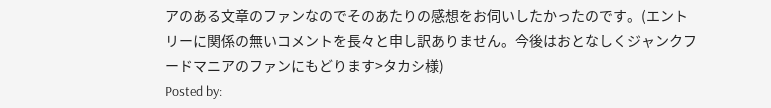アのある文章のファンなのでそのあたりの感想をお伺いしたかったのです。(エントリーに関係の無いコメントを長々と申し訳ありません。今後はおとなしくジャンクフードマニアのファンにもどります>タカシ様)
Posted by: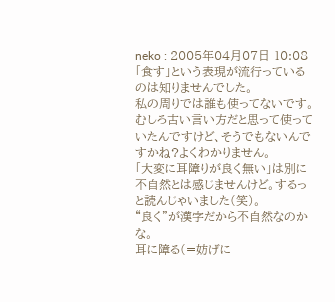neko : 2005年04月07日 10:08「食す」という表現が流行っているのは知りませんでした。
私の周りでは誰も使ってないです。
むしろ古い言い方だと思って使っていたんですけど、そうでもないんですかね?よくわかりません。
「大変に耳障りが良く無い」は別に不自然とは感じませんけど。するっと読んじゃいました(笑)。
“良く”が漢字だから不自然なのかな。
耳に障る(=妨げに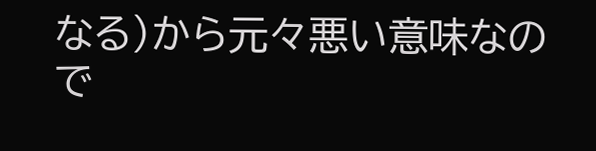なる)から元々悪い意味なので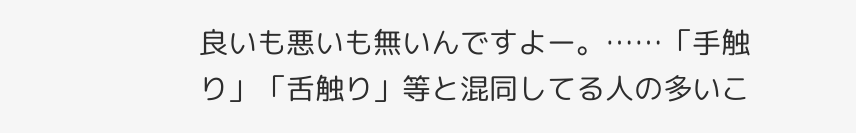良いも悪いも無いんですよー。……「手触り」「舌触り」等と混同してる人の多いこ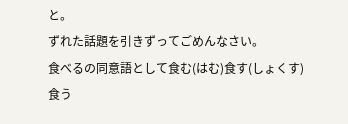と。
ずれた話題を引きずってごめんなさい。
食べるの同意語として食む(はむ)食す(しょくす)食う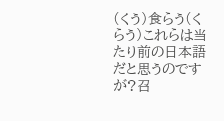(くう)食らう(くらう)これらは当たり前の日本語だと思うのですが?召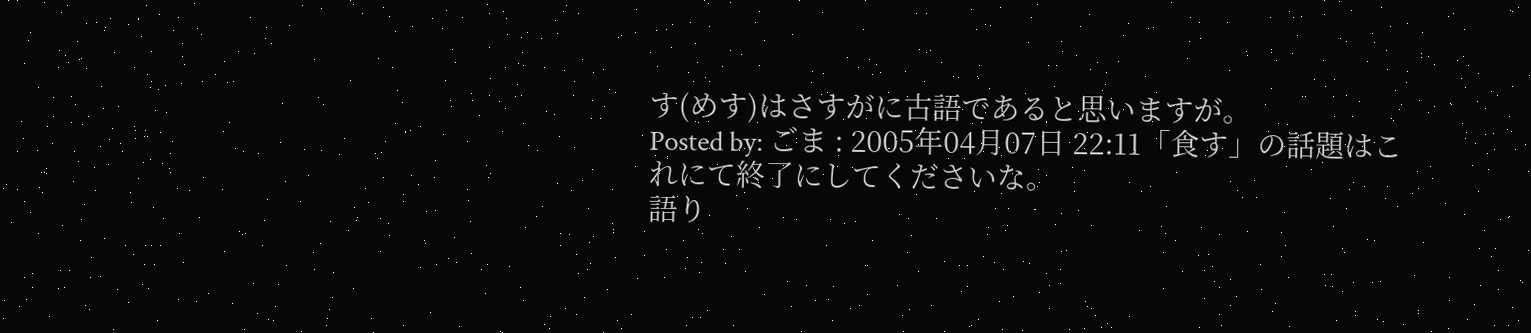す(めす)はさすがに古語であると思いますが。
Posted by: ごま : 2005年04月07日 22:11「食す」の話題はこれにて終了にしてくださいな。
語り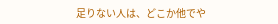足りない人は、どこか他でや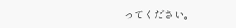ってください。